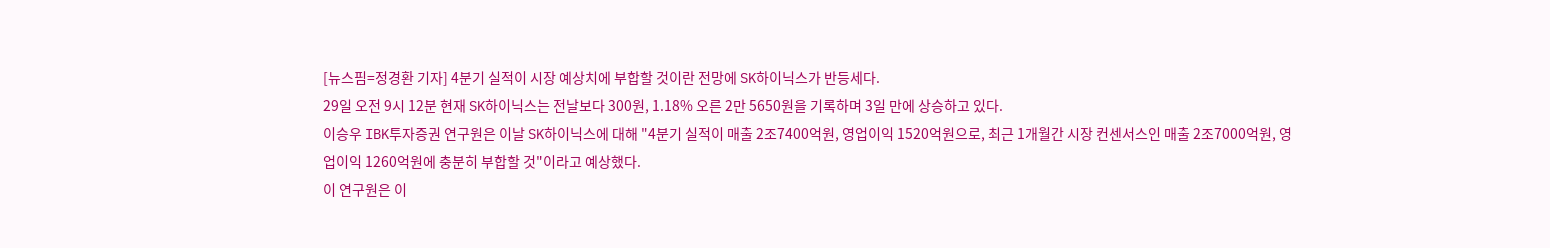[뉴스핌=정경환 기자] 4분기 실적이 시장 예상치에 부합할 것이란 전망에 SK하이닉스가 반등세다.
29일 오전 9시 12분 현재 SK하이닉스는 전날보다 300원, 1.18% 오른 2만 5650원을 기록하며 3일 만에 상승하고 있다.
이승우 IBK투자증권 연구원은 이날 SK하이닉스에 대해 "4분기 실적이 매출 2조7400억원, 영업이익 1520억원으로, 최근 1개월간 시장 컨센서스인 매출 2조7000억원, 영업이익 1260억원에 충분히 부합할 것"이라고 예상했다.
이 연구원은 이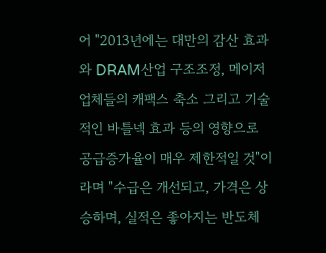어 "2013년에는 대만의 감산 효과와 DRAM산업 구조조정, 메이저 업체들의 캐팩스 축소 그리고 기술적인 바틀넥 효과 등의 영향으로 공급증가율이 매우 제한적일 것"이라며 "수급은 개선되고, 가격은 상승하며, 실적은 좋아지는 반도체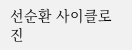선순환 사이클로 진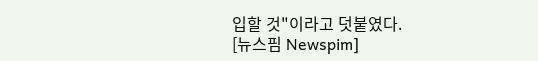입할 것"이라고 덧붙였다.
[뉴스핌 Newspim]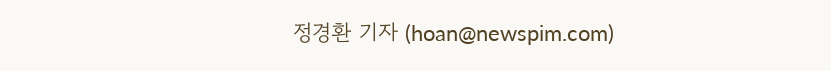정경환 기자 (hoan@newspim.com)